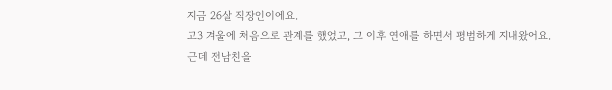지금 26살 직장인이에요.
고3 겨울에 처음으로 관계를 했었고, 그 이후 연애를 하면서 평범하게 지내왔어요.
근데 전남친을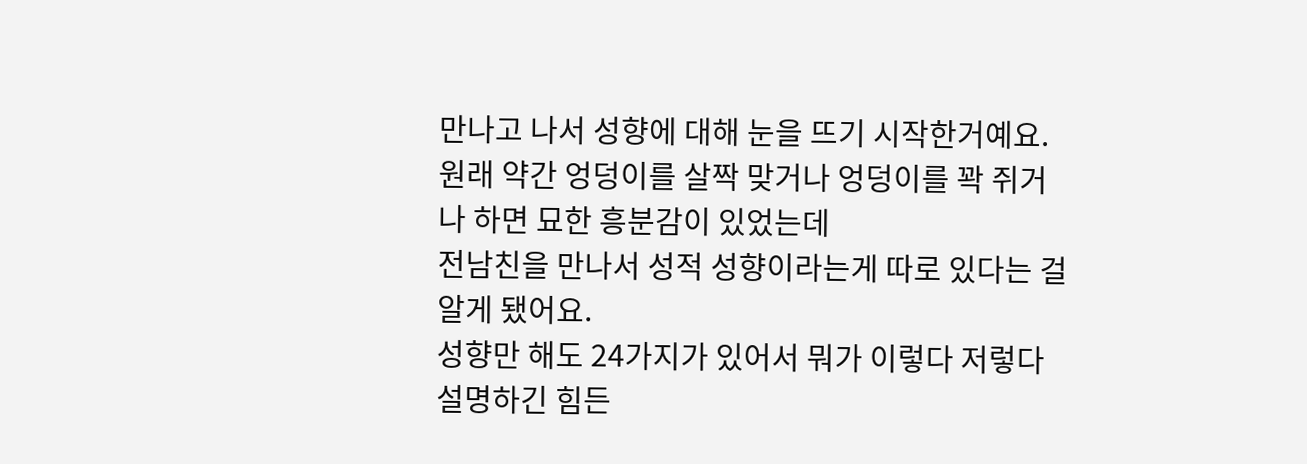만나고 나서 성향에 대해 눈을 뜨기 시작한거예요.
원래 약간 엉덩이를 살짝 맞거나 엉덩이를 꽉 쥐거나 하면 묘한 흥분감이 있었는데
전남친을 만나서 성적 성향이라는게 따로 있다는 걸 알게 됐어요.
성향만 해도 24가지가 있어서 뭐가 이렇다 저렇다 설명하긴 힘든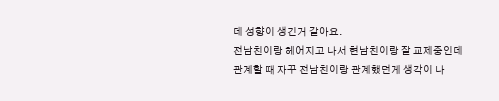데 성향이 생긴거 같아요.
전남친이랑 헤어지고 나서 현남친이랑 잘 교제중인데
관계할 때 자꾸 전남친이랑 관계했던게 생각이 나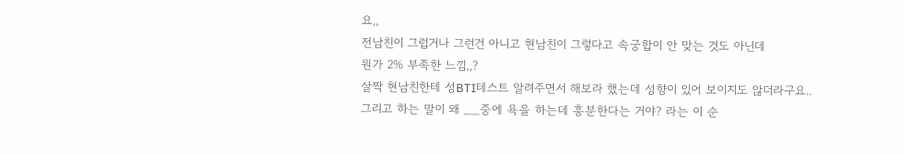요,,
전남친이 그럽거나 그런건 아니고 현남친이 그렇다고 속궁합이 안 맞는 것도 아닌데
뭔가 2% 부족한 느낌,,?
살짝 현남친한테 성BTI테스트 알려주면서 해보라 했는데 성향이 있어 보이지도 않더라구요..
그리고 하는 말이 왜 __중에 욕을 하는데 흥분한다는 거야? 라는 이 순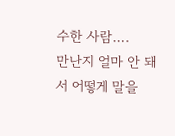수한 사람….
만난지 얼마 안 돼서 어떻게 말을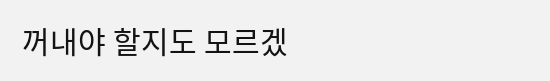꺼내야 할지도 모르겠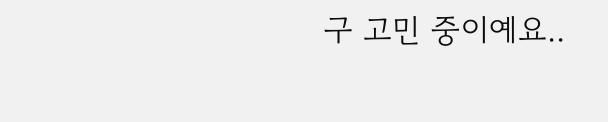구 고민 중이예요..